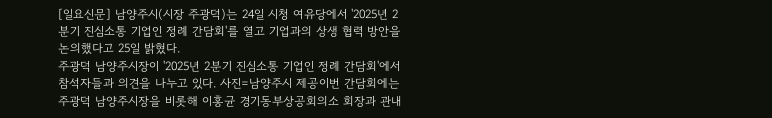[일요신문] 남양주시(시장 주광덕)는 24일 시청 여유당에서 '2025년 2분기 진심소통 기업인 정례 간담회'를 열고 기업과의 상생 협력 방안을 논의했다고 25일 밝혔다.
주광덕 남양주시장이 '2025년 2분기 진심소통 기업인 정례 간담회'에서 참석자들과 의견을 나누고 있다. 사진=남양주시 제공이번 간담회에는 주광덕 남양주시장을 비롯해 이홍균 경기동부상공회의소 회장과 관내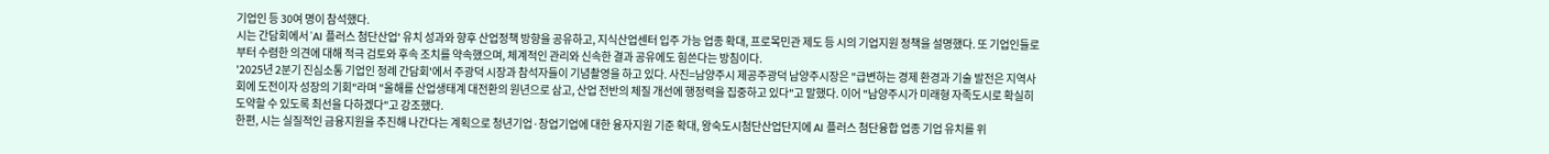기업인 등 30여 명이 참석했다.
시는 간담회에서 'AI 플러스 첨단산업' 유치 성과와 향후 산업정책 방향을 공유하고, 지식산업센터 입주 가능 업종 확대, 프로목민관 제도 등 시의 기업지원 정책을 설명했다. 또 기업인들로부터 수렴한 의견에 대해 적극 검토와 후속 조치를 약속했으며, 체계적인 관리와 신속한 결과 공유에도 힘쓴다는 방침이다.
'2025년 2분기 진심소통 기업인 정례 간담회'에서 주광덕 시장과 참석자들이 기념촬영을 하고 있다. 사진=남양주시 제공주광덕 남양주시장은 "급변하는 경제 환경과 기술 발전은 지역사회에 도전이자 성장의 기회"라며 "올해를 산업생태계 대전환의 원년으로 삼고, 산업 전반의 체질 개선에 행정력을 집중하고 있다"고 말했다. 이어 "남양주시가 미래형 자족도시로 확실히 도약할 수 있도록 최선을 다하겠다"고 강조했다.
한편, 시는 실질적인 금융지원을 추진해 나간다는 계획으로 청년기업·창업기업에 대한 융자지원 기준 확대, 왕숙도시첨단산업단지에 AI 플러스 첨단융합 업종 기업 유치를 위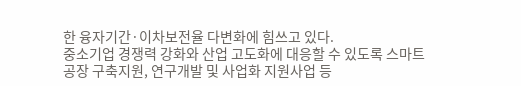한 융자기간·이차보전율 다변화에 힘쓰고 있다.
중소기업 경쟁력 강화와 산업 고도화에 대응할 수 있도록 스마트 공장 구축지원, 연구개발 및 사업화 지원사업 등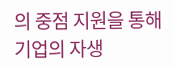의 중점 지원을 통해 기업의 자생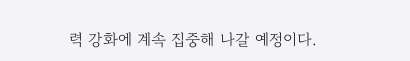력 강화에 계속 집중해 나갈 예정이다.